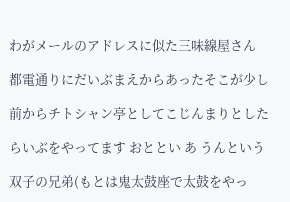わがメールのアドレスに似た三味線屋さん

都電通りにだいぶまえからあったそこが少し

前からチトシャン亭としてこじんまりとした

らいぶをやってます おととい あ うんという

双子の兄弟(もとは鬼太鼓座で太鼓をやっ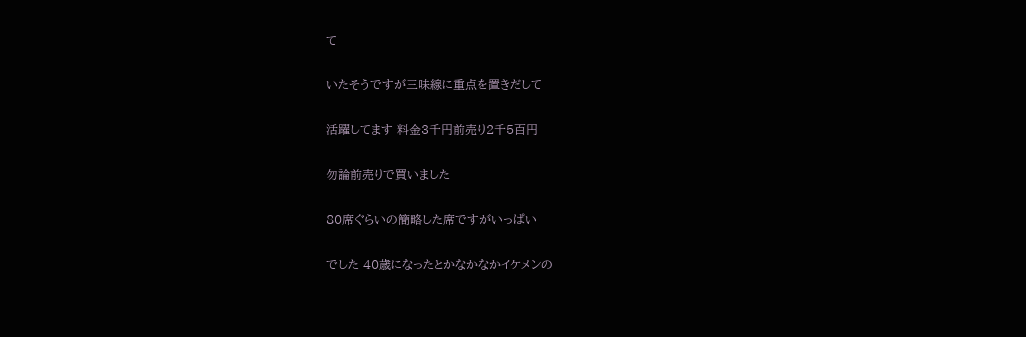て

いたそうですが三味線に重点を置きだして

活躍してます 料金3千円前売り2千5百円

勿論前売りで買いました

80席ぐらいの簡略した席ですがいっぱい

でした 40歳になったとかなかなかイケメンの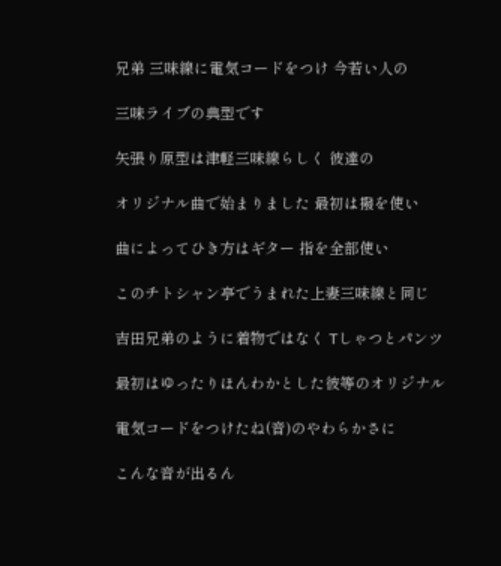兄弟 三味線に電気コードをつけ 今若い人の

三味ライブの典型です

矢張り原型は津軽三味線らしく 彼達の

オリジナル曲で始まりました 最初は撥を使い

曲によってひき方はギター 指を全部使い

このチトシャン亭でうまれた上妻三味線と同じ

吉田兄弟のように着物ではなく Tしゃつとパンツ

最初はゆったりほんわかとした彼等のオリジナル

電気コードをつけたね(音)のやわらかさに

こんな音が出るん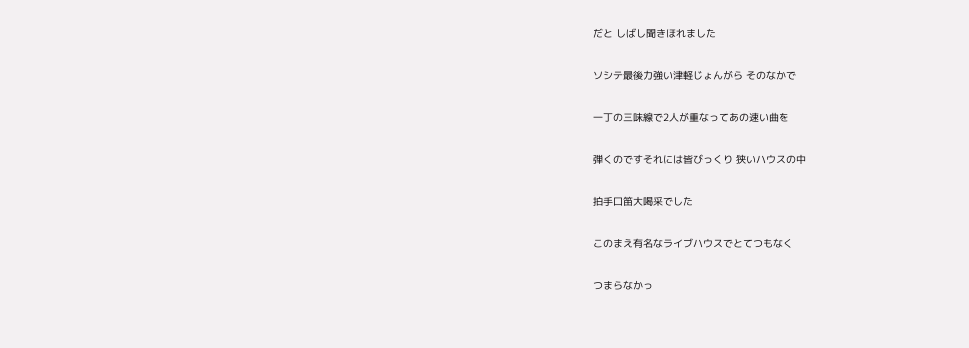だと しばし聞きほれました

ソシテ最後力強い津軽じょんがら そのなかで

一丁の三味線で2人が重なってあの速い曲を

弾くのですそれには皆びっくり 狭いハウスの中

拍手口笛大喝采でした

このまえ有名なライブハウスでとてつもなく

つまらなかっ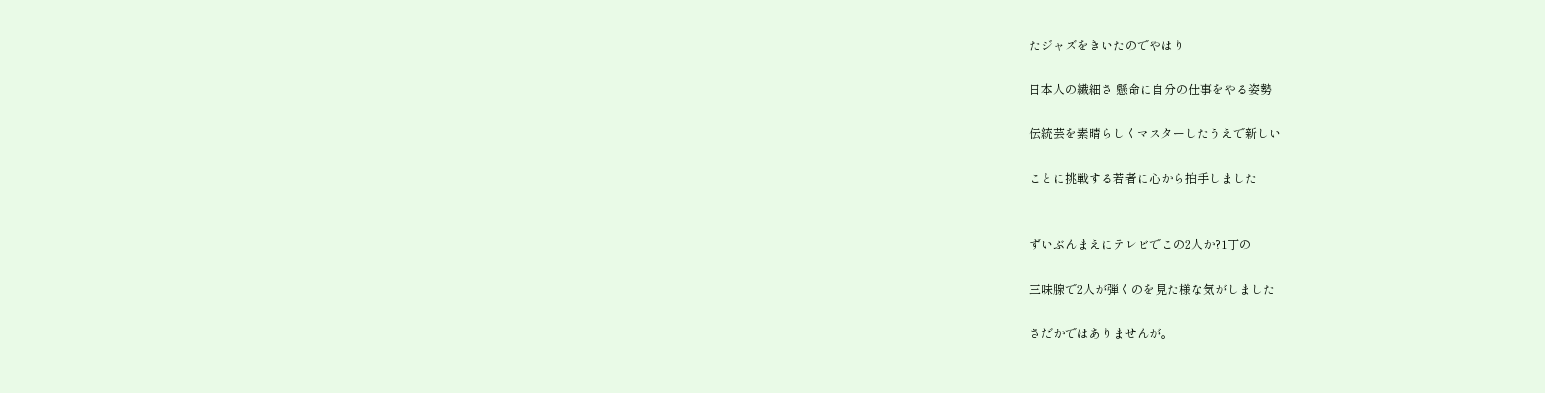たジャズをきいたのでやはり

日本人の繊細さ 懸命に自分の仕事をやる姿勢

伝統芸を素晴らしくマスターしたうえで新しい

ことに挑戦する若者に心から拍手しました


ずいぶんまえにテレビでこの2人か?1丁の

三味腺で2人が弾くのを見た様な気がしました

さだかではありませんが。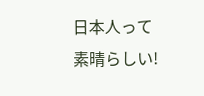日本人って素晴らしい!